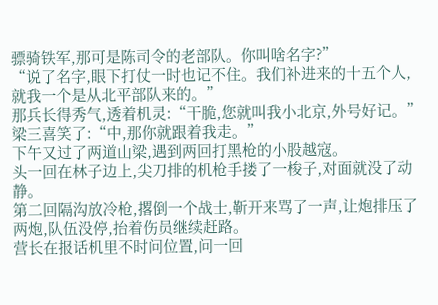骠骑铁军,那可是陈司令的老部队。你叫啥名字?”
“说了名字,眼下打仗一时也记不住。我们补进来的十五个人,就我一个是从北平部队来的。”
那兵长得秀气,透着机灵:“干脆,您就叫我小北京,外号好记。”
梁三喜笑了:“中,那你就跟着我走。”
下午又过了两道山梁,遇到两回打黑枪的小股越寇。
头一回在林子边上,尖刀排的机枪手搂了一梭子,对面就没了动静。
第二回隔沟放冷枪,撂倒一个战士,靳开来骂了一声,让炮排压了两炮,队伍没停,抬着伤员继续赶路。
营长在报话机里不时问位置,问一回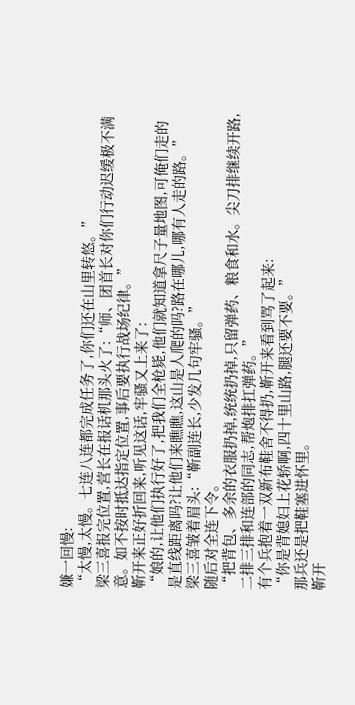嫌一回慢:
“太慢,太慢。七连八连都完成任务了,你们还在山里转悠。”
梁三喜报完位置,营长在报话机那头火了:“师、团首长对你们行动迟缓极不满意。如不按时抵达指定位置,事后要执行战场纪律。”
靳开来正好折回来,听见这话,牢骚又上来了:
“娘的,让他们执行好了,把我们全枪毙,他们就知道拿尺子量地图,可俺们走的是直线距离吗?让他们来瞧瞧,这山是人爬的吗?路在哪儿,哪有人走的路。”
梁三喜皱着眉头:“靳副连长,少发几句牢骚。”
随后对全连下令。
“把背包、多余的衣服扔掉,统统扔掉,只留弹药、粮食和水。尖刀排继续开路,二排三排和连部的同志,帮炮排扛弹药。”
有个兵抱着一双新布鞋舍不得扔,靳开来看到骂了起来:
“你是背媳妇上花轿啊,四十里山路,腿还要不要。”
那兵还是把鞋塞进怀里。
靳开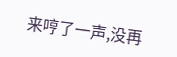来哼了一声,没再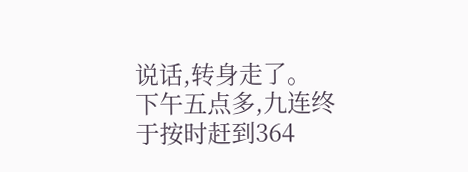说话,转身走了。
下午五点多,九连终于按时赶到364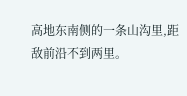高地东南侧的一条山沟里,距敌前沿不到两里。